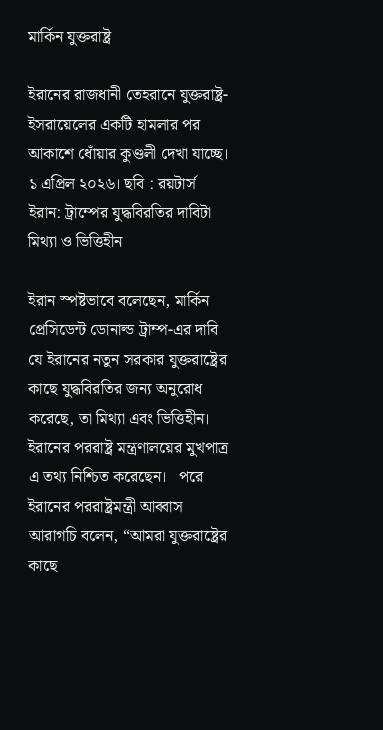মার্কিন যুক্তরাষ্ট্র

ইরানের রাজধানী তেহরানে যুক্তরাষ্ট্র-ইসরায়েলের একটি হামলার পর আকাশে ধোঁয়ার কুণ্ডলী দেখা যাচ্ছে। ১ এপ্রিল ২০২৬। ছবি : রয়টার্স
ইরান: ট্রাম্পের যুদ্ধবিরতির দাবিটা মিথ্যা ও ভিত্তিহীন

ইরান স্পষ্টভাবে বলেছেন, মার্কিন প্রেসিডেন্ট ডোনাল্ড ট্রাম্প-এর দাবি যে ইরানের নতুন সরকার যুক্তরাষ্ট্রের কাছে যুদ্ধবিরতির জন্য অনুরোধ করেছে, তা মিথ্যা এবং ভিত্তিহীন। ইরানের পররাষ্ট্র মন্ত্রণালয়ের মুখপাত্র এ তথ্য নিশ্চিত করেছেন।   পরে ইরানের পররাষ্ট্রমন্ত্রী আব্বাস আরাগচি বলেন, “আমরা যুক্তরাষ্ট্রের কাছে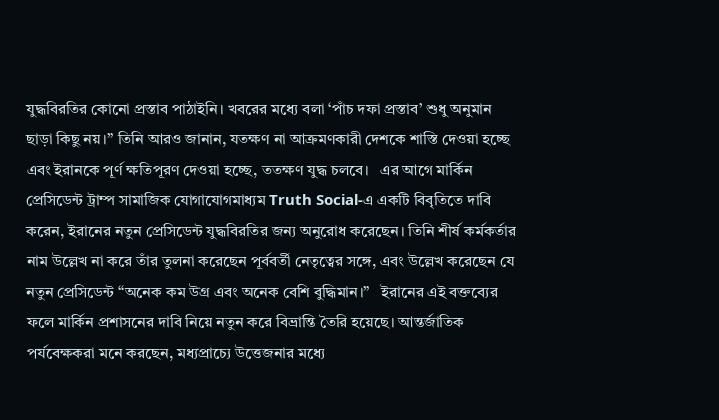যুদ্ধবিরতির কোনো প্রস্তাব পাঠাইনি। খবরের মধ্যে বলা ‘পাঁচ দফা প্রস্তাব’ শুধু অনুমান ছাড়া কিছু নয়।” তিনি আরও জানান, যতক্ষণ না আক্রমণকারী দেশকে শাস্তি দেওয়া হচ্ছে এবং ইরানকে পূর্ণ ক্ষতিপূরণ দেওয়া হচ্ছে, ততক্ষণ যুদ্ধ চলবে।   এর আগে মার্কিন প্রেসিডেন্ট ট্রাম্প সামাজিক যোগাযোগমাধ্যম Truth Social-এ একটি বিবৃতিতে দাবি করেন, ইরানের নতুন প্রেসিডেন্ট যুদ্ধবিরতির জন্য অনুরোধ করেছেন। তিনি শীর্ষ কর্মকর্তার নাম উল্লেখ না করে তাঁর তুলনা করেছেন পূর্ববর্তী নেতৃত্বের সঙ্গে, এবং উল্লেখ করেছেন যে নতুন প্রেসিডেন্ট “অনেক কম উগ্র এবং অনেক বেশি বুদ্ধিমান।”   ইরানের এই বক্তব্যের ফলে মার্কিন প্রশাসনের দাবি নিয়ে নতুন করে বিভ্রান্তি তৈরি হয়েছে। আন্তর্জাতিক পর্যবেক্ষকরা মনে করছেন, মধ্যপ্রাচ্যে উত্তেজনার মধ্যে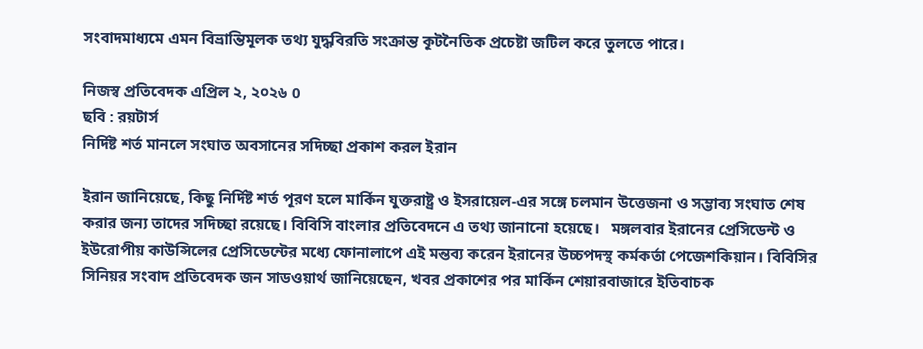সংবাদমাধ্যমে এমন বিভ্রান্তিমূলক তথ্য যুদ্ধবিরতি সংক্রান্ত কূটনৈতিক প্রচেষ্টা জটিল করে তুলতে পারে।

নিজস্ব প্রতিবেদক এপ্রিল ২, ২০২৬ 0
ছবি : রয়টার্স
নির্দিষ্ট শর্ত মানলে সংঘাত অবসানের সদিচ্ছা প্রকাশ করল ইরান

ইরান জানিয়েছে, কিছু নির্দিষ্ট শর্ত পূরণ হলে মার্কিন যুক্তরাষ্ট্র ও ইসরায়েল-এর সঙ্গে চলমান উত্তেজনা ও সম্ভাব্য সংঘাত শেষ করার জন্য তাদের সদিচ্ছা রয়েছে। বিবিসি বাংলার প্রতিবেদনে এ তথ্য জানানো হয়েছে।   মঙ্গলবার ইরানের প্রেসিডেন্ট ও ইউরোপীয় কাউন্সিলের প্রেসিডেন্টের মধ্যে ফোনালাপে এই মন্তব্য করেন ইরানের উচ্চপদস্থ কর্মকর্তা পেজেশকিয়ান। বিবিসির সিনিয়র সংবাদ প্রতিবেদক জন সাডওয়ার্থ জানিয়েছেন, খবর প্রকাশের পর মার্কিন শেয়ারবাজারে ইতিবাচক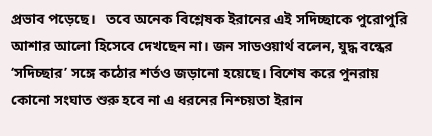প্রভাব পড়েছে।   তবে অনেক বিশ্লেষক ইরানের এই সদিচ্ছাকে পুরোপুরি আশার আলো হিসেবে দেখছেন না। জন সাডওয়ার্থ বলেন, যুদ্ধ বন্ধের ‘সদিচ্ছার’ সঙ্গে কঠোর শর্তও জড়ানো হয়েছে। বিশেষ করে পুনরায় কোনো সংঘাত শুরু হবে না এ ধরনের নিশ্চয়তা ইরান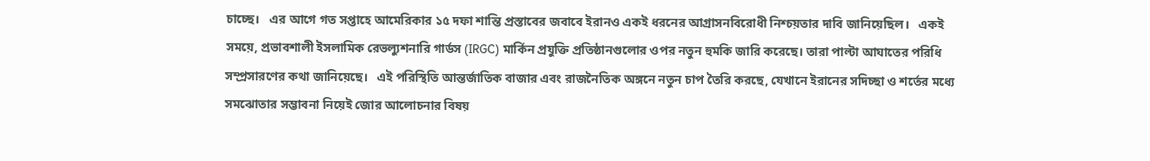চাচ্ছে।   এর আগে গত সপ্তাহে আমেরিকার ১৫ দফা শান্তি প্রস্তাবের জবাবে ইরানও একই ধরনের আগ্রাসনবিরোধী নিশ্চয়তার দাবি জানিয়েছিল।   একই সময়ে, প্রভাবশালী ইসলামিক রেভল্যুশনারি গার্ডস (IRGC) মার্কিন প্রযুক্তি প্রতিষ্ঠানগুলোর ওপর নতুন হুমকি জারি করেছে। তারা পাল্টা আঘাতের পরিধি সম্প্রসারণের কথা জানিয়েছে।   এই পরিস্থিতি আন্তর্জাতিক বাজার এবং রাজনৈতিক অঙ্গনে নতুন চাপ তৈরি করছে, যেখানে ইরানের সদিচ্ছা ও শর্তের মধ্যে সমঝোতার সম্ভাবনা নিয়েই জোর আলোচনার বিষয়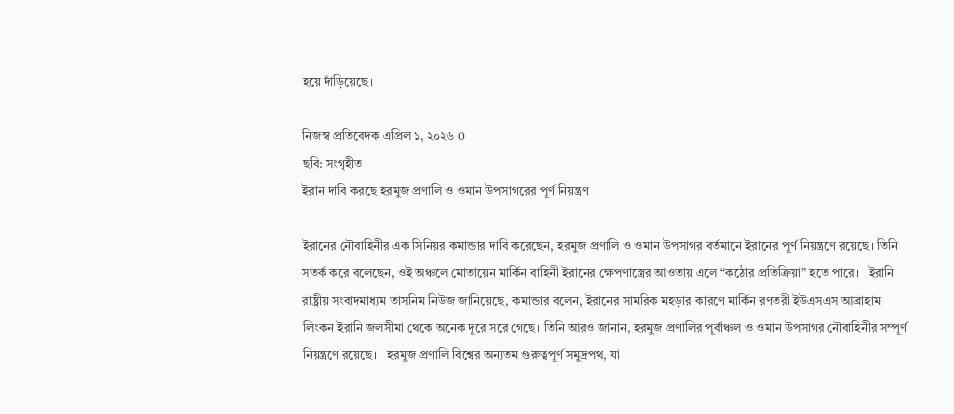হয়ে দাঁড়িয়েছে।

নিজস্ব প্রতিবেদক এপ্রিল ১, ২০২৬ 0
ছবি: সংগৃহীত
ইরান দাবি করছে হরমুজ প্রণালি ও ওমান উপসাগরের পূর্ণ নিয়ন্ত্রণ

ইরানের নৌবাহিনীর এক সিনিয়র কমান্ডার দাবি করেছেন, হরমুজ প্রণালি ও ওমান উপসাগর বর্তমানে ইরানের পূর্ণ নিয়ন্ত্রণে রয়েছে। তিনি সতর্ক করে বলেছেন, ওই অঞ্চলে মোতায়েন মার্কিন বাহিনী ইরানের ক্ষেপণাস্ত্রের আওতায় এলে “কঠোর প্রতিক্রিয়া” হতে পারে।   ইরানি রাষ্ট্রীয় সংবাদমাধ্যম তাসনিম নিউজ জানিয়েছে, কমান্ডার বলেন, ইরানের সামরিক মহড়ার কারণে মার্কিন রণতরী ইউএসএস আব্রাহাম লিংকন ইরানি জলসীমা থেকে অনেক দূরে সরে গেছে। তিনি আরও জানান, হরমুজ প্রণালির পূর্বাঞ্চল ও ওমান উপসাগর নৌবাহিনীর সম্পূর্ণ নিয়ন্ত্রণে রয়েছে।   হরমুজ প্রণালি বিশ্বের অন্যতম গুরুত্বপূর্ণ সমুদ্রপথ, যা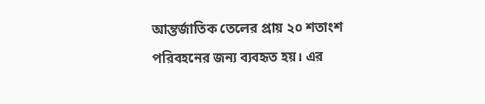আন্তর্জাতিক তেলের প্রায় ২০ শতাংশ পরিবহনের জন্য ব্যবহৃত হয়। এর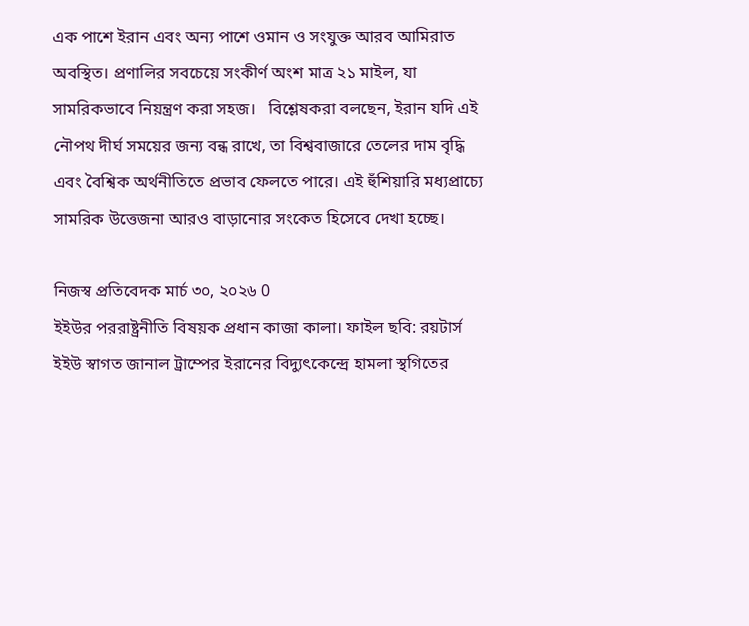এক পাশে ইরান এবং অন্য পাশে ওমান ও সংযুক্ত আরব আমিরাত অবস্থিত। প্রণালির সবচেয়ে সংকীর্ণ অংশ মাত্র ২১ মাইল, যা সামরিকভাবে নিয়ন্ত্রণ করা সহজ।   বিশ্লেষকরা বলছেন, ইরান যদি এই নৌপথ দীর্ঘ সময়ের জন্য বন্ধ রাখে, তা বিশ্ববাজারে তেলের দাম বৃদ্ধি এবং বৈশ্বিক অর্থনীতিতে প্রভাব ফেলতে পারে। এই হুঁশিয়ারি মধ্যপ্রাচ্যে সামরিক উত্তেজনা আরও বাড়ানোর সংকেত হিসেবে দেখা হচ্ছে।

নিজস্ব প্রতিবেদক মার্চ ৩০, ২০২৬ 0
ইইউর পররাষ্ট্রনীতি বিষয়ক প্রধান কাজা কালা। ফাইল ছবি: রয়টার্স
ইইউ স্বাগত জানাল ট্রাম্পের ইরানের বিদ্যুৎকেন্দ্রে হামলা স্থগিতের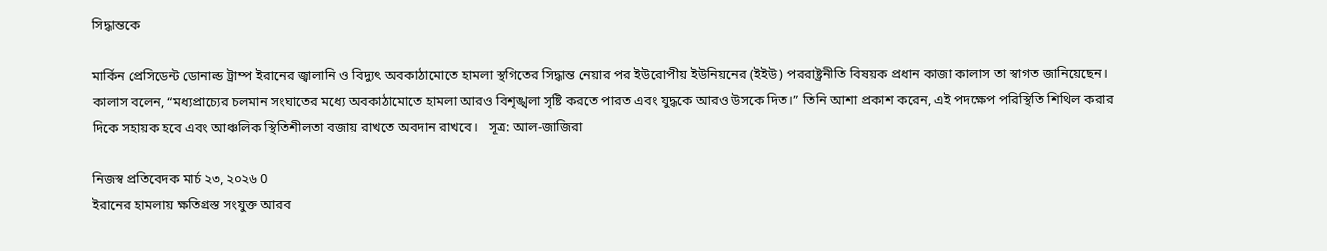সিদ্ধান্তকে

মার্কিন প্রেসিডেন্ট ডোনাল্ড ট্রাম্প ইরানের জ্বালানি ও বিদ্যুৎ অবকাঠামোতে হামলা স্থগিতের সিদ্ধান্ত নেয়ার পর ইউরোপীয় ইউনিয়নের (ইইউ) পররাষ্ট্রনীতি বিষয়ক প্রধান কাজা কালাস তা স্বাগত জানিয়েছেন।   কালাস বলেন, “মধ্যপ্রাচ্যের চলমান সংঘাতের মধ্যে অবকাঠামোতে হামলা আরও বিশৃঙ্খলা সৃষ্টি করতে পারত এবং যুদ্ধকে আরও উসকে দিত।” তিনি আশা প্রকাশ করেন, এই পদক্ষেপ পরিস্থিতি শিথিল করার দিকে সহায়ক হবে এবং আঞ্চলিক স্থিতিশীলতা বজায় রাখতে অবদান রাখবে।   সূত্র: আল-জাজিরা

নিজস্ব প্রতিবেদক মার্চ ২৩, ২০২৬ 0
ইরানের হামলায় ক্ষতিগ্রস্ত সংযুক্ত আরব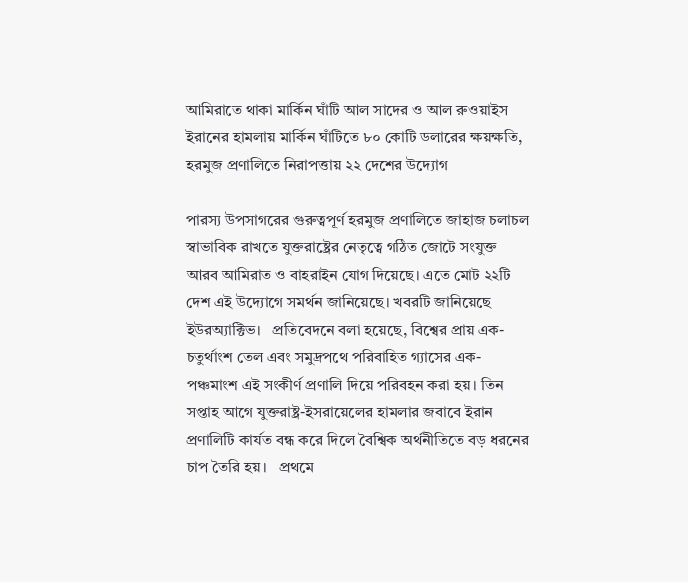আমিরাতে থাকা মার্কিন ঘাঁটি আল সাদের ও আল রুওয়াইস
ইরানের হামলায় মার্কিন ঘাঁটিতে ৮০ কোটি ডলারের ক্ষয়ক্ষতি, হরমুজ প্রণালিতে নিরাপত্তায় ২২ দেশের উদ্যোগ

পারস্য উপসাগরের গুরুত্বপূর্ণ হরমুজ প্রণালিতে জাহাজ চলাচল স্বাভাবিক রাখতে যুক্তরাষ্ট্রের নেতৃত্বে গঠিত জোটে সংযুক্ত আরব আমিরাত ও বাহরাইন যোগ দিয়েছে। এতে মোট ২২টি দেশ এই উদ্যোগে সমর্থন জানিয়েছে। খবরটি জানিয়েছে ইউরঅ্যাক্টিভ।   প্রতিবেদনে বলা হয়েছে, বিশ্বের প্রায় এক-চতুর্থাংশ তেল এবং সমুদ্রপথে পরিবাহিত গ্যাসের এক-পঞ্চমাংশ এই সংকীর্ণ প্রণালি দিয়ে পরিবহন করা হয়। তিন সপ্তাহ আগে যুক্তরাষ্ট্র-ইসরায়েলের হামলার জবাবে ইরান প্রণালিটি কার্যত বন্ধ করে দিলে বৈশ্বিক অর্থনীতিতে বড় ধরনের চাপ তৈরি হয়।   প্রথমে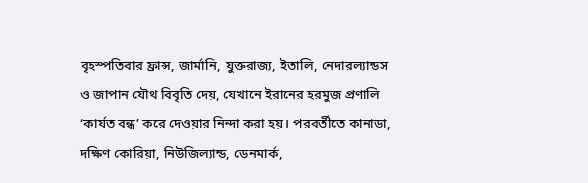বৃহস্পতিবার ফ্রান্স, জার্মানি, যুক্তরাজ্য, ইতালি, নেদারল্যান্ডস ও জাপান যৌথ বিবৃতি দেয়, যেখানে ইরানের হরমুজ প্রণালি ‘কার্যত বন্ধ’ করে দেওয়ার নিন্দা করা হয়। পরবর্তীতে কানাডা, দক্ষিণ কোরিয়া, নিউজিল্যান্ড, ডেনমার্ক,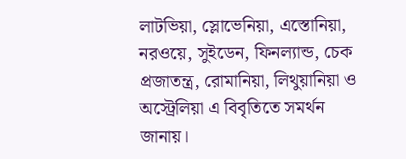লাটভিয়া, স্লোভেনিয়া, এস্তোনিয়া, নরওয়ে, সুইডেন, ফিনল্যান্ড, চেক প্রজাতন্ত্র, রোমানিয়া, লিথুয়ানিয়া ও অস্ট্রেলিয়া এ বিবৃতিতে সমর্থন জানায়।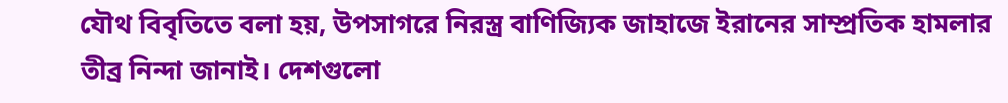যৌথ বিবৃতিতে বলা হয়, উপসাগরে নিরস্ত্র বাণিজ্যিক জাহাজে ইরানের সাম্প্রতিক হামলার তীব্র নিন্দা জানাই। দেশগুলো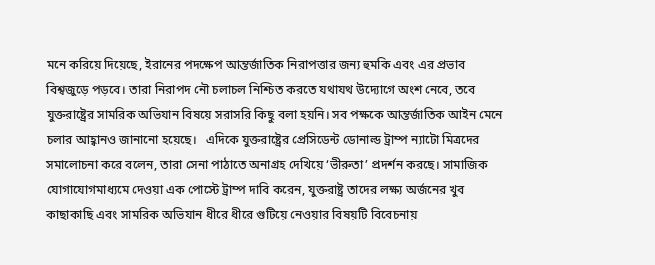মনে করিয়ে দিয়েছে, ইরানের পদক্ষেপ আন্তর্জাতিক নিরাপত্তার জন্য হুমকি এবং এর প্রভাব বিশ্বজুড়ে পড়বে। তারা নিরাপদ নৌ চলাচল নিশ্চিত করতে যথাযথ উদ্যোগে অংশ নেবে, তবে যুক্তরাষ্ট্রের সামরিক অভিযান বিষয়ে সরাসরি কিছু বলা হয়নি। সব পক্ষকে আন্তর্জাতিক আইন মেনে চলার আহ্বানও জানানো হয়েছে।   এদিকে যুক্তরাষ্ট্রের প্রেসিডেন্ট ডোনাল্ড ট্রাম্প ন্যাটো মিত্রদের সমালোচনা করে বলেন, তারা সেনা পাঠাতে অনাগ্রহ দেখিয়ে ‘ভীরুতা’ প্রদর্শন করছে। সামাজিক যোগাযোগমাধ্যমে দেওয়া এক পোস্টে ট্রাম্প দাবি করেন, যুক্তরাষ্ট্র তাদের লক্ষ্য অর্জনের খুব কাছাকাছি এবং সামরিক অভিযান ধীরে ধীরে গুটিয়ে নেওয়ার বিষয়টি বিবেচনায়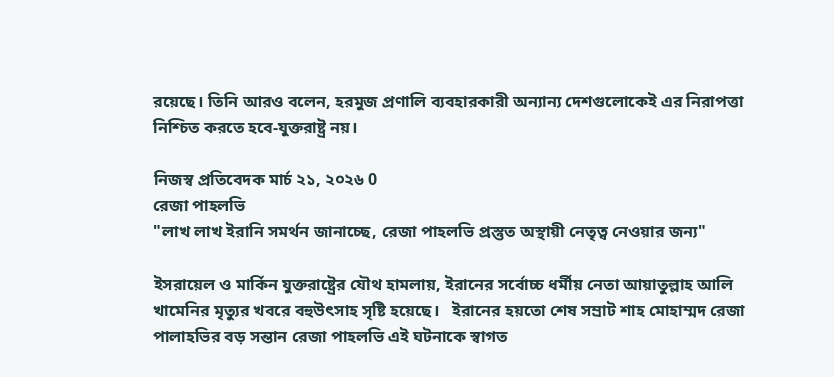রয়েছে। তিনি আরও বলেন, হরমুজ প্রণালি ব্যবহারকারী অন্যান্য দেশগুলোকেই এর নিরাপত্তা নিশ্চিত করতে হবে-যুক্তরাষ্ট্র নয়।

নিজস্ব প্রতিবেদক মার্চ ২১, ২০২৬ 0
রেজা পাহলভি
"লাখ লাখ ইরানি সমর্থন জানাচ্ছে, রেজা পাহলভি প্রস্তুত অস্থায়ী নেতৃত্ব নেওয়ার জন্য"

ইসরায়েল ও মার্কিন যুক্তরাষ্ট্রের যৌথ হামলায়, ইরানের সর্বোচ্চ ধর্মীয় নেতা আয়াতুল্লাহ আলি খামেনির মৃত্যুর খবরে বহুউৎসাহ সৃষ্টি হয়েছে।   ইরানের হয়তো শেষ সম্রাট শাহ মোহাম্মদ রেজা পালাহভির বড় সন্তান রেজা পাহলভি এই ঘটনাকে স্বাগত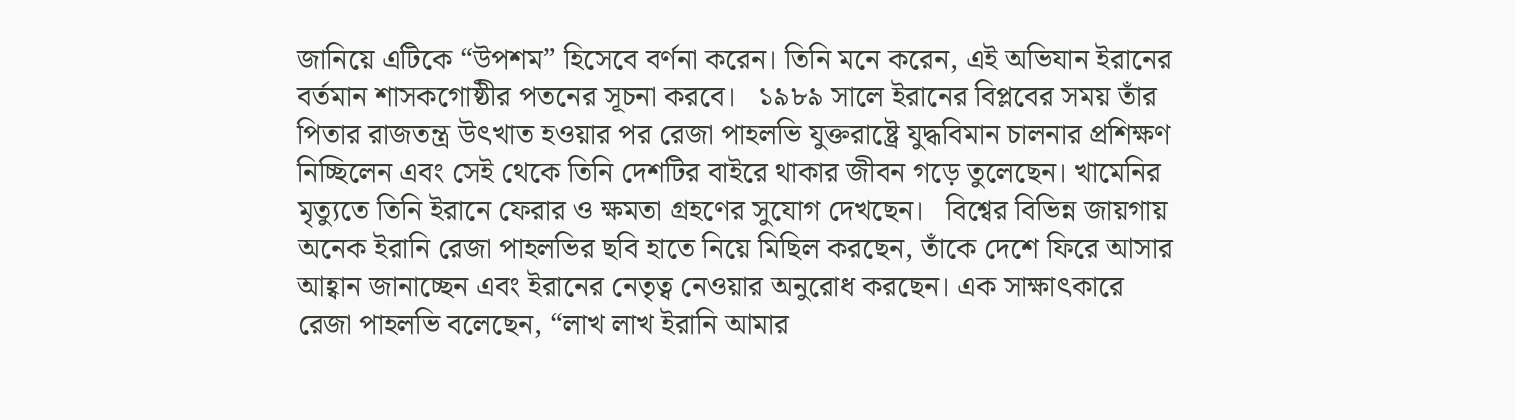জানিয়ে এটিকে “উপশম” হিসেবে বর্ণনা করেন। তিনি মনে করেন, এই অভিযান ইরানের বর্তমান শাসকগোষ্ঠীর পতনের সূচনা করবে।   ১৯৮৯ সালে ইরানের বিপ্লবের সময় তাঁর পিতার রাজতন্ত্র উৎখাত হওয়ার পর রেজা পাহলভি যুক্তরাষ্ট্রে যুদ্ধবিমান চালনার প্রশিক্ষণ নিচ্ছিলেন এবং সেই থেকে তিনি দেশটির বাইরে থাকার জীবন গড়ে তুলেছেন। খামেনির মৃত্যুতে তিনি ইরানে ফেরার ও ক্ষমতা গ্রহণের সুযোগ দেখছেন।   বিশ্বের বিভিন্ন জায়গায় অনেক ইরানি রেজা পাহলভির ছবি হাতে নিয়ে মিছিল করছেন, তাঁকে দেশে ফিরে আসার আহ্বান জানাচ্ছেন এবং ইরানের নেতৃত্ব নেওয়ার অনুরোধ করছেন। এক সাক্ষাৎকারে রেজা পাহলভি বলেছেন, “লাখ লাখ ইরানি আমার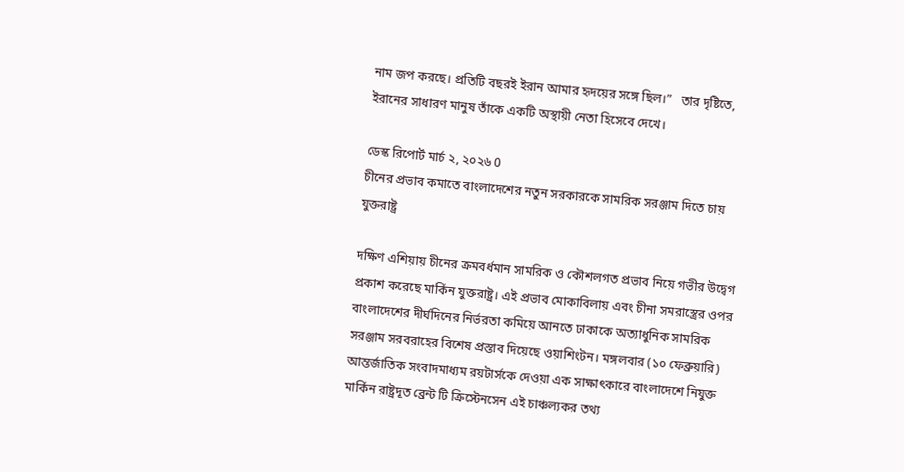নাম জপ করছে। প্রতিটি বছরই ইরান আমার হৃদয়ের সঙ্গে ছিল।”   তার দৃষ্টিতে, ইরানের সাধারণ মানুষ তাঁকে একটি অস্থায়ী নেতা হিসেবে দেখে।

ডেস্ক রিপোর্ট মার্চ ২, ২০২৬ 0
চীনের প্রভাব কমাতে বাংলাদেশের নতুন সরকারকে সামরিক সরঞ্জাম দিতে চায় যুক্তরাষ্ট্র

দক্ষিণ এশিয়ায় চীনের ক্রমবর্ধমান সামরিক ও কৌশলগত প্রভাব নিয়ে গভীর উদ্বেগ প্রকাশ করেছে মার্কিন যুক্তরাষ্ট্র। এই প্রভাব মোকাবিলায় এবং চীনা সমরাস্ত্রের ওপর বাংলাদেশের দীর্ঘদিনের নির্ভরতা কমিয়ে আনতে ঢাকাকে অত্যাধুনিক সামরিক সরঞ্জাম সরবরাহের বিশেষ প্রস্তাব দিয়েছে ওয়াশিংটন। মঙ্গলবার (১০ ফেব্রুয়ারি) আন্তর্জাতিক সংবাদমাধ্যম রয়টার্সকে দেওয়া এক সাক্ষাৎকারে বাংলাদেশে নিযুক্ত মার্কিন রাষ্ট্রদূত ব্রেন্ট টি ক্রিস্টেনসেন এই চাঞ্চল্যকর তথ্য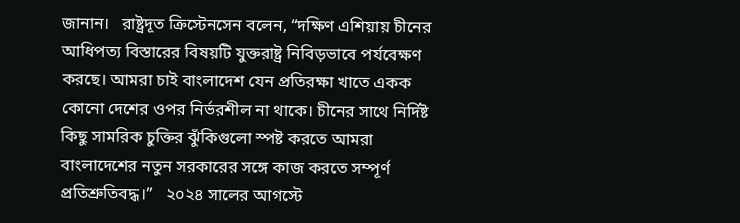জানান।   রাষ্ট্রদূত ক্রিস্টেনসেন বলেন, “দক্ষিণ এশিয়ায় চীনের আধিপত্য বিস্তারের বিষয়টি যুক্তরাষ্ট্র নিবিড়ভাবে পর্যবেক্ষণ করছে। আমরা চাই বাংলাদেশ যেন প্রতিরক্ষা খাতে একক কোনো দেশের ওপর নির্ভরশীল না থাকে। চীনের সাথে নির্দিষ্ট কিছু সামরিক চুক্তির ঝুঁকিগুলো স্পষ্ট করতে আমরা বাংলাদেশের নতুন সরকারের সঙ্গে কাজ করতে সম্পূর্ণ প্রতিশ্রুতিবদ্ধ।”   ২০২৪ সালের আগস্টে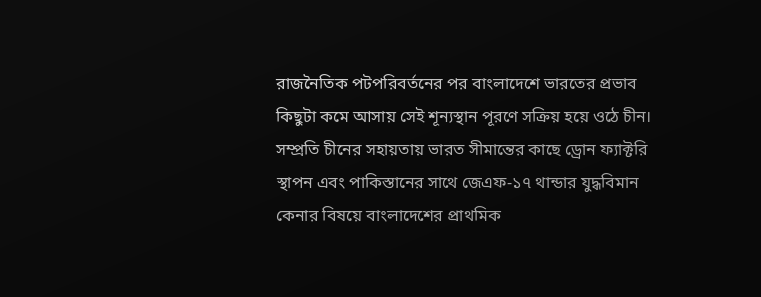রাজনৈতিক পটপরিবর্তনের পর বাংলাদেশে ভারতের প্রভাব কিছুটা কমে আসায় সেই শূন্যস্থান পূরণে সক্রিয় হয়ে ওঠে চীন। সম্প্রতি চীনের সহায়তায় ভারত সীমান্তের কাছে ড্রোন ফ্যাক্টরি স্থাপন এবং পাকিস্তানের সাথে জেএফ-১৭ থান্ডার যুদ্ধবিমান কেনার বিষয়ে বাংলাদেশের প্রাথমিক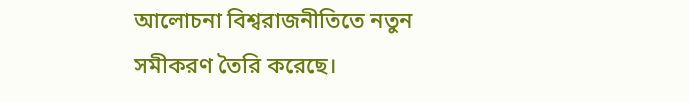আলোচনা বিশ্বরাজনীতিতে নতুন সমীকরণ তৈরি করেছে।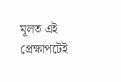মূলত এই প্রেক্ষাপটেই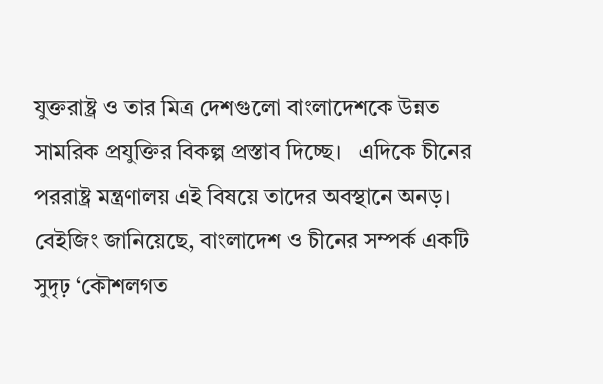যুক্তরাষ্ট্র ও তার মিত্র দেশগুলো বাংলাদেশকে উন্নত সামরিক প্রযুক্তির বিকল্প প্রস্তাব দিচ্ছে।   এদিকে চীনের পররাষ্ট্র মন্ত্রণালয় এই বিষয়ে তাদের অবস্থানে অনড়। বেইজিং জানিয়েছে, বাংলাদেশ ও চীনের সম্পর্ক একটি সুদৃঢ় ‘কৌশলগত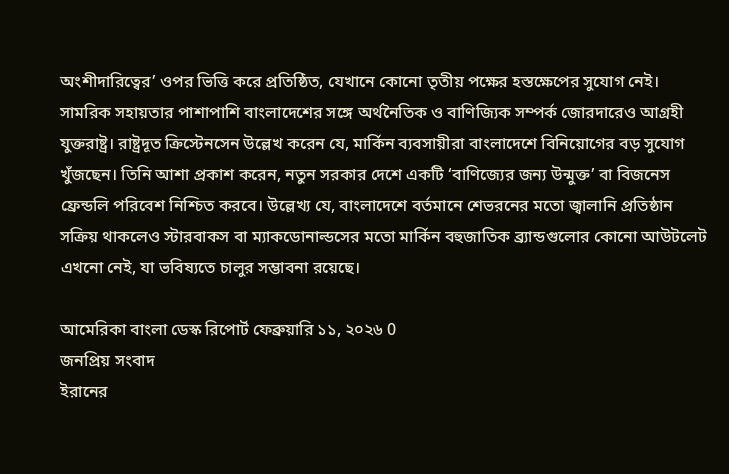অংশীদারিত্বের’ ওপর ভিত্তি করে প্রতিষ্ঠিত, যেখানে কোনো তৃতীয় পক্ষের হস্তক্ষেপের সুযোগ নেই।   সামরিক সহায়তার পাশাপাশি বাংলাদেশের সঙ্গে অর্থনৈতিক ও বাণিজ্যিক সম্পর্ক জোরদারেও আগ্রহী যুক্তরাষ্ট্র। রাষ্ট্রদূত ক্রিস্টেনসেন উল্লেখ করেন যে, মার্কিন ব্যবসায়ীরা বাংলাদেশে বিনিয়োগের বড় সুযোগ খুঁজছেন। তিনি আশা প্রকাশ করেন, নতুন সরকার দেশে একটি ‘বাণিজ্যের জন্য উন্মুক্ত’ বা বিজনেস ফ্রেন্ডলি পরিবেশ নিশ্চিত করবে। উল্লেখ্য যে, বাংলাদেশে বর্তমানে শেভরনের মতো জ্বালানি প্রতিষ্ঠান সক্রিয় থাকলেও স্টারবাকস বা ম্যাকডোনাল্ডসের মতো মার্কিন বহুজাতিক ব্র্যান্ডগুলোর কোনো আউটলেট এখনো নেই, যা ভবিষ্যতে চালুর সম্ভাবনা রয়েছে।

আমেরিকা বাংলা ডেস্ক রিপোর্ট ফেব্রুয়ারি ১১, ২০২৬ 0
জনপ্রিয় সংবাদ
ইরানের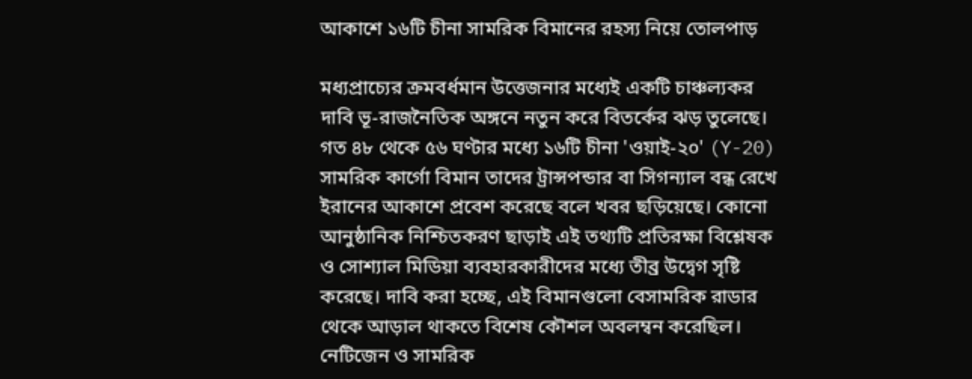আকাশে ১৬টি চীনা সামরিক বিমানের রহস্য নিয়ে তোলপাড়

মধ্যপ্রাচ্যের ক্রমবর্ধমান উত্তেজনার মধ্যেই একটি চাঞ্চল্যকর দাবি ভূ-রাজনৈতিক অঙ্গনে নতুন করে বিতর্কের ঝড় তুলেছে।   গত ৪৮ থেকে ৫৬ ঘণ্টার মধ্যে ১৬টি চীনা 'ওয়াই-২০' (Y-20) সামরিক কার্গো বিমান তাদের ট্রান্সপন্ডার বা সিগন্যাল বন্ধ রেখে ইরানের আকাশে প্রবেশ করেছে বলে খবর ছড়িয়েছে। কোনো আনুষ্ঠানিক নিশ্চিতকরণ ছাড়াই এই তথ্যটি প্রতিরক্ষা বিশ্লেষক ও সোশ্যাল মিডিয়া ব্যবহারকারীদের মধ্যে তীব্র উদ্বেগ সৃষ্টি করেছে। দাবি করা হচ্ছে, এই বিমানগুলো বেসামরিক রাডার থেকে আড়াল থাকতে বিশেষ কৌশল অবলম্বন করেছিল। নেটিজেন ও সামরিক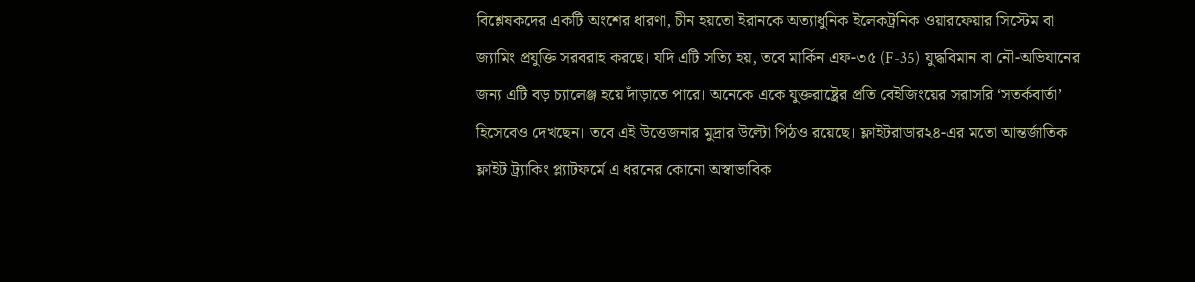বিশ্লেষকদের একটি অংশের ধারণা, চীন হয়তো ইরানকে অত্যাধুনিক ইলেকট্রনিক ওয়ারফেয়ার সিস্টেম বা জ্যামিং প্রযুক্তি সরবরাহ করছে। যদি এটি সত্যি হয়, তবে মার্কিন এফ-৩৫ (F-35) যুদ্ধবিমান বা নৌ-অভিযানের জন্য এটি বড় চ্যালেঞ্জ হয়ে দাঁড়াতে পারে। অনেকে একে যুক্তরাষ্ট্রের প্রতি বেইজিংয়ের সরাসরি ‘সতর্কবার্তা’ হিসেবেও দেখছেন। তবে এই উত্তেজনার মুদ্রার উল্টো পিঠও রয়েছে। ফ্লাইটরাডার২৪-এর মতো আন্তর্জাতিক ফ্লাইট ট্র্যাকিং প্ল্যাটফর্মে এ ধরনের কোনো অস্বাভাবিক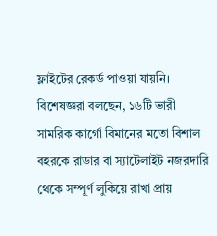ফ্লাইটের রেকর্ড পাওয়া যায়নি। বিশেষজ্ঞরা বলছেন, ১৬টি ভারী সামরিক কার্গো বিমানের মতো বিশাল বহরকে রাডার বা স্যাটেলাইট নজরদারি থেকে সম্পূর্ণ লুকিয়ে রাখা প্রায়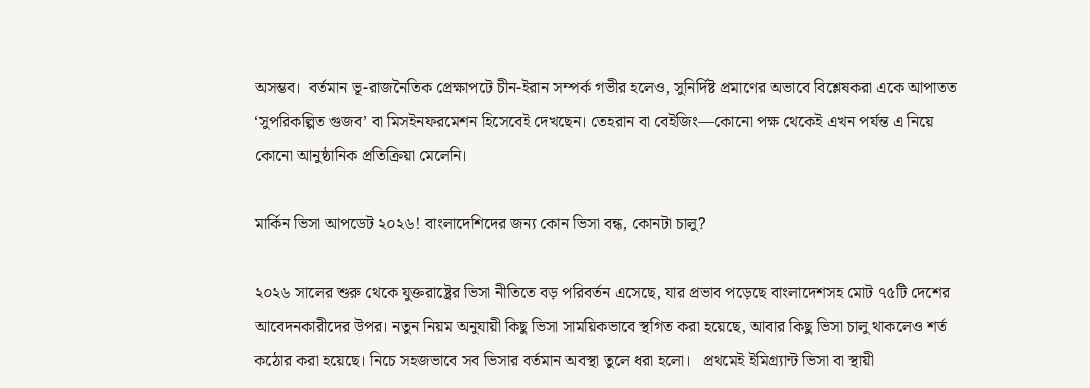অসম্ভব।  বর্তমান ভূ-রাজনৈতিক প্রেক্ষাপটে চীন-ইরান সম্পর্ক গভীর হলেও, সুনির্দিষ্ট প্রমাণের অভাবে বিশ্লেষকরা একে আপাতত ‘সুপরিকল্পিত গুজব’ বা মিসইনফরমেশন হিসেবেই দেখছেন। তেহরান বা বেইজিং—কোনো পক্ষ থেকেই এখন পর্যন্ত এ নিয়ে কোনো আনুষ্ঠানিক প্রতিক্রিয়া মেলেনি।

মার্কিন ভিসা আপডেট ২০২৬! বাংলাদেশিদের জন্য কোন ভিসা বন্ধ, কোনটা চালু?

২০২৬ সালের শুরু থেকে যুক্তরাষ্ট্রের ভিসা নীতিতে বড় পরিবর্তন এসেছে, যার প্রভাব পড়েছে বাংলাদেশসহ মোট ৭৫টি দেশের আবেদনকারীদের উপর। নতুন নিয়ম অনুযায়ী কিছু ভিসা সাময়িকভাবে স্থগিত করা হয়েছে, আবার কিছু ভিসা চালু থাকলেও শর্ত কঠোর করা হয়েছে। নিচে সহজভাবে সব ভিসার বর্তমান অবস্থা তুলে ধরা হলো।   প্রথমেই ইমিগ্র্যান্ট ভিসা বা স্থায়ী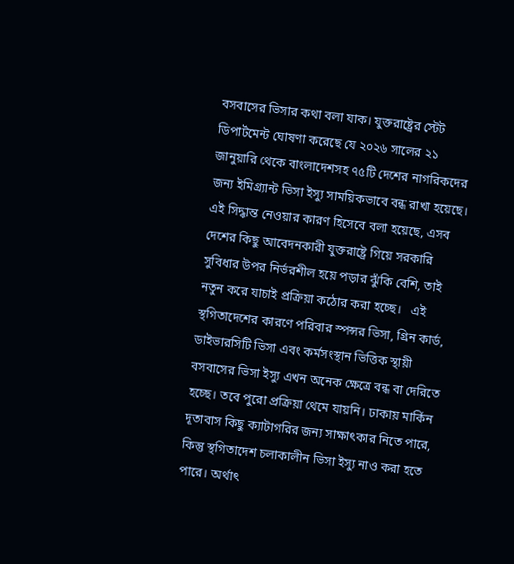বসবাসের ভিসার কথা বলা যাক। যুক্তরাষ্ট্রের স্টেট ডিপার্টমেন্ট ঘোষণা করেছে যে ২০২৬ সালের ২১ জানুয়ারি থেকে বাংলাদেশসহ ৭৫টি দেশের নাগরিকদের জন্য ইমিগ্র্যান্ট ভিসা ইস্যু সাময়িকভাবে বন্ধ রাখা হয়েছে। এই সিদ্ধান্ত নেওয়ার কারণ হিসেবে বলা হয়েছে, এসব দেশের কিছু আবেদনকারী যুক্তরাষ্ট্রে গিয়ে সরকারি সুবিধার উপর নির্ভরশীল হয়ে পড়ার ঝুঁকি বেশি, তাই নতুন করে যাচাই প্রক্রিয়া কঠোর করা হচ্ছে।   এই স্থগিতাদেশের কারণে পরিবার স্পন্সর ভিসা, গ্রিন কার্ড, ডাইভারসিটি ভিসা এবং কর্মসংস্থান ভিত্তিক স্থায়ী বসবাসের ভিসা ইস্যু এখন অনেক ক্ষেত্রে বন্ধ বা দেরিতে হচ্ছে। তবে পুরো প্রক্রিয়া থেমে যায়নি। ঢাকায় মার্কিন দূতাবাস কিছু ক্যাটাগরির জন্য সাক্ষাৎকার নিতে পারে, কিন্তু স্থগিতাদেশ চলাকালীন ভিসা ইস্যু নাও করা হতে পারে। অর্থাৎ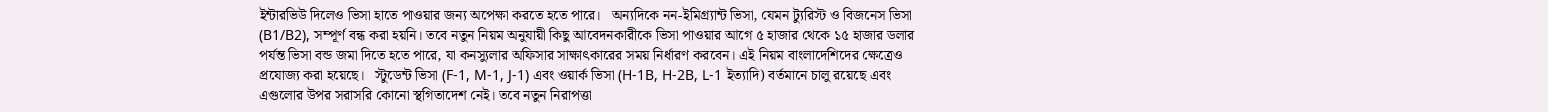ইন্টারভিউ দিলেও ভিসা হাতে পাওয়ার জন্য অপেক্ষা করতে হতে পারে।   অন্যদিকে নন-ইমিগ্র্যান্ট ভিসা, যেমন ট্যুরিস্ট ও বিজনেস ভিসা (B1/B2), সম্পূর্ণ বন্ধ করা হয়নি। তবে নতুন নিয়ম অনুযায়ী কিছু আবেদনকারীকে ভিসা পাওয়ার আগে ৫ হাজার থেকে ১৫ হাজার ডলার পর্যন্ত ভিসা বন্ড জমা দিতে হতে পারে, যা কনস্যুলার অফিসার সাক্ষাৎকারের সময় নির্ধারণ করবেন। এই নিয়ম বাংলাদেশিদের ক্ষেত্রেও প্রযোজ্য করা হয়েছে।   স্টুডেন্ট ভিসা (F-1, M-1, J-1) এবং ওয়ার্ক ভিসা (H-1B, H-2B, L-1 ইত্যাদি) বর্তমানে চালু রয়েছে এবং এগুলোর উপর সরাসরি কোনো স্থগিতাদেশ নেই। তবে নতুন নিরাপত্তা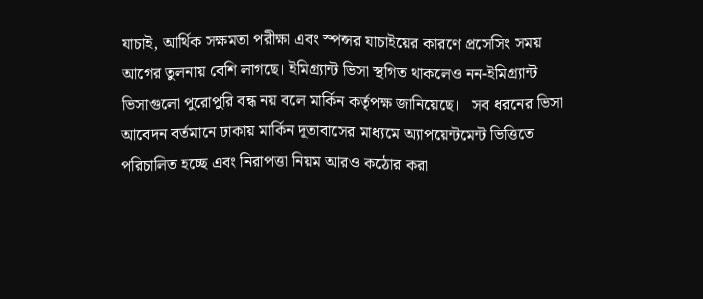যাচাই, আর্থিক সক্ষমতা পরীক্ষা এবং স্পন্সর যাচাইয়ের কারণে প্রসেসিং সময় আগের তুলনায় বেশি লাগছে। ইমিগ্র্যান্ট ভিসা স্থগিত থাকলেও নন-ইমিগ্র্যান্ট ভিসাগুলো পুরোপুরি বন্ধ নয় বলে মার্কিন কর্তৃপক্ষ জানিয়েছে।   সব ধরনের ভিসা আবেদন বর্তমানে ঢাকায় মার্কিন দূতাবাসের মাধ্যমে অ্যাপয়েন্টমেন্ট ভিত্তিতে পরিচালিত হচ্ছে এবং নিরাপত্তা নিয়ম আরও কঠোর করা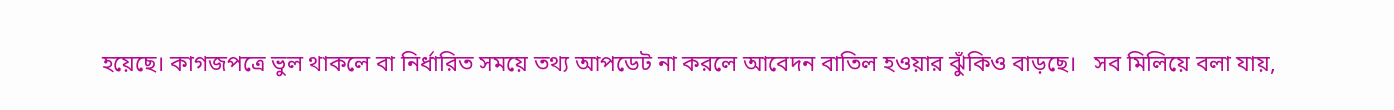হয়েছে। কাগজপত্রে ভুল থাকলে বা নির্ধারিত সময়ে তথ্য আপডেট না করলে আবেদন বাতিল হওয়ার ঝুঁকিও বাড়ছে।   সব মিলিয়ে বলা যায়,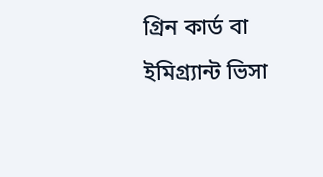গ্রিন কার্ড বা ইমিগ্র্যান্ট ভিসা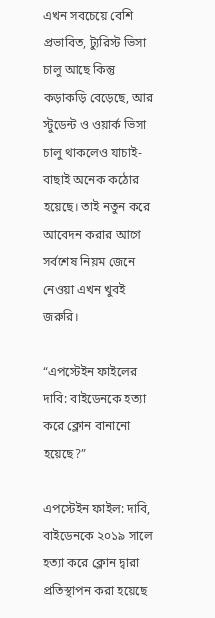এখন সবচেয়ে বেশি প্রভাবিত, ট্যুরিস্ট ভিসা চালু আছে কিন্তু কড়াকড়ি বেড়েছে, আর স্টুডেন্ট ও ওয়ার্ক ভিসা চালু থাকলেও যাচাই-বাছাই অনেক কঠোর হয়েছে। তাই নতুন করে আবেদন করার আগে সর্বশেষ নিয়ম জেনে নেওয়া এখন খুবই জরুরি।

“এপস্টেইন ফাইলের দাবি: বাইডেনকে হত্যা করে ক্লোন বানানো হয়েছে?”

এপস্টেইন ফাইল: দাবি, বাইডেনকে ২০১৯ সালে হত্যা করে ক্লোন দ্বারা প্রতিস্থাপন করা হয়েছে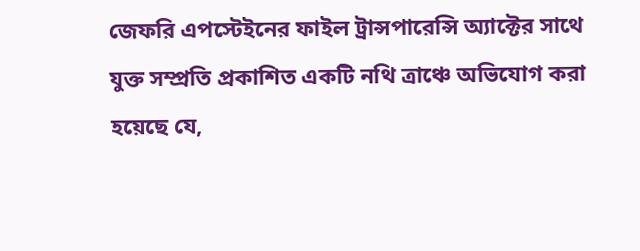জেফরি এপস্টেইনের ফাইল ট্রান্সপারেন্সি অ্যাক্টের সাথে যুক্ত সম্প্রতি প্রকাশিত একটি নথি ত্রাঞ্চে অভিযোগ করা হয়েছে যে,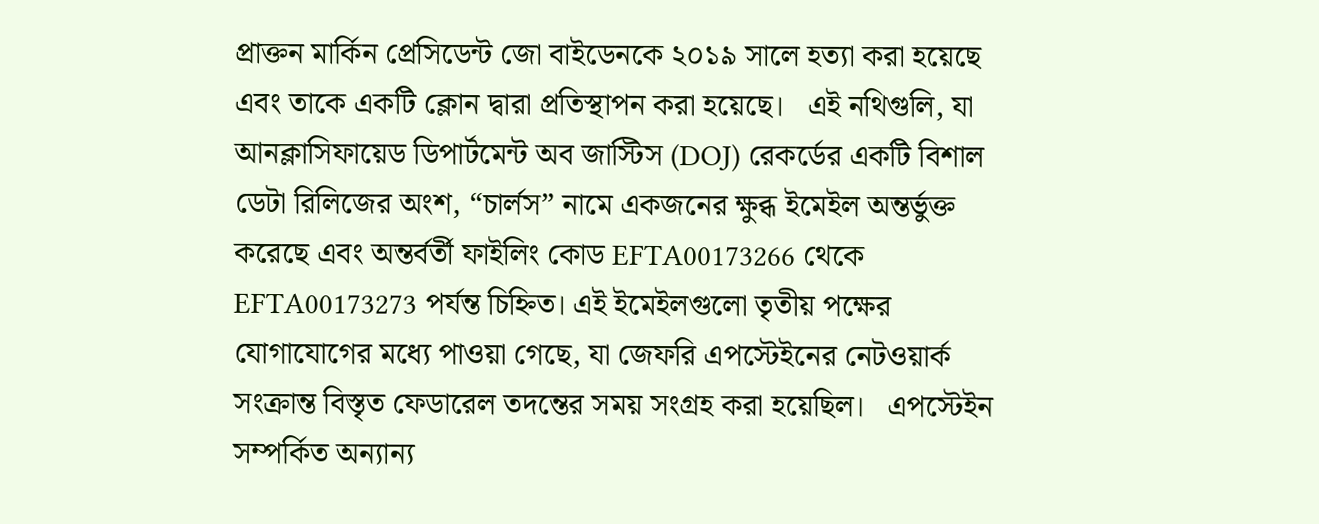প্রাক্তন মার্কিন প্রেসিডেন্ট জো বাইডেনকে ২০১৯ সালে হত্যা করা হয়েছে এবং তাকে একটি ক্লোন দ্বারা প্রতিস্থাপন করা হয়েছে।   এই নথিগুলি, যা আনক্লাসিফায়েড ডিপার্টমেন্ট অব জাস্টিস (DOJ) রেকর্ডের একটি বিশাল ডেটা রিলিজের অংশ, “চার্লস” নামে একজনের ক্ষুব্ধ ইমেইল অন্তর্ভুক্ত করেছে এবং অন্তর্বর্তী ফাইলিং কোড EFTA00173266 থেকে EFTA00173273 পর্যন্ত চিহ্নিত। এই ইমেইলগুলো তৃতীয় পক্ষের যোগাযোগের মধ্যে পাওয়া গেছে, যা জেফরি এপস্টেইনের নেটওয়ার্ক সংক্রান্ত বিস্তৃত ফেডারেল তদন্তের সময় সংগ্রহ করা হয়েছিল।   এপস্টেইন সম্পর্কিত অন্যান্য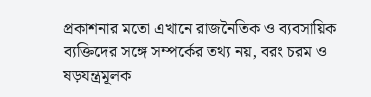প্রকাশনার মতো এখানে রাজনৈতিক ও ব্যবসায়িক ব্যক্তিদের সঙ্গে সম্পর্কের তথ্য নয়, বরং চরম ও ষড়যন্ত্রমূলক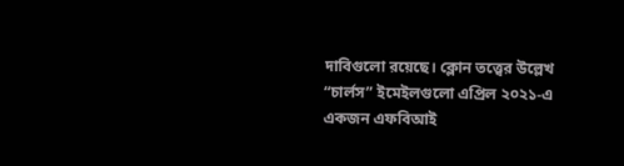দাবিগুলো রয়েছে। ক্লোন তত্ত্বের উল্লেখ “চার্লস” ইমেইলগুলো এপ্রিল ২০২১-এ একজন এফবিআই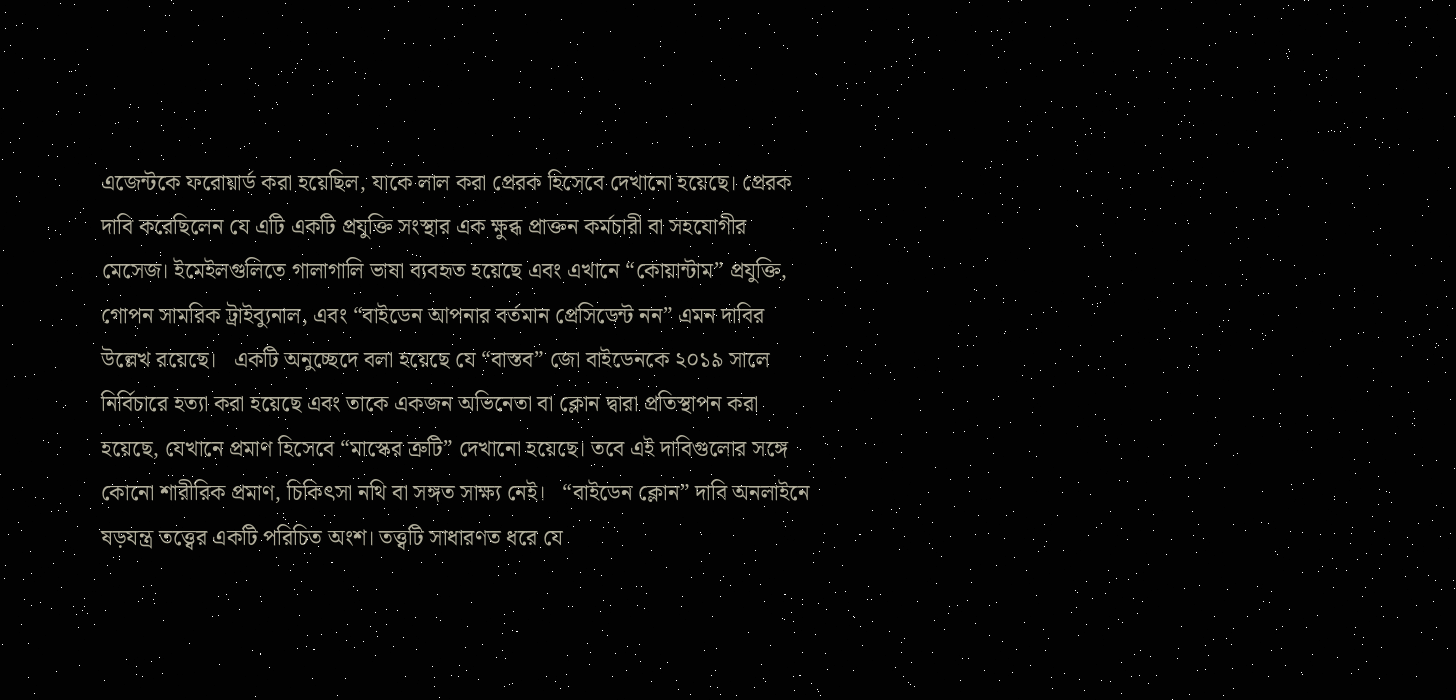এজেন্টকে ফরোয়ার্ড করা হয়েছিল, যাকে লাল করা প্রেরক হিসেবে দেখানো হয়েছে। প্রেরক দাবি করেছিলেন যে এটি একটি প্রযুক্তি সংস্থার এক ক্ষুব্ধ প্রাক্তন কর্মচারী বা সহযোগীর মেসেজ। ইমেইলগুলিতে গালাগালি ভাষা ব্যবহৃত হয়েছে এবং এখানে “কোয়ান্টাম” প্রযুক্তি, গোপন সামরিক ট্রাইব্যুনাল, এবং “বাইডেন আপনার বর্তমান প্রেসিডেন্ট নন” এমন দাবির উল্লেখ রয়েছে।   একটি অনুচ্ছেদে বলা হয়েছে যে “বাস্তব” জো বাইডেনকে ২০১৯ সালে নির্বিচারে হত্যা করা হয়েছে এবং তাকে একজন অভিনেতা বা ক্লোন দ্বারা প্রতিস্থাপন করা হয়েছে, যেখানে প্রমাণ হিসেবে “মাস্কের ত্রুটি” দেখানো হয়েছে। তবে এই দাবিগুলোর সঙ্গে কোনো শারীরিক প্রমাণ, চিকিৎসা নথি বা সঙ্গত সাক্ষ্য নেই।   “বাইডেন ক্লোন” দাবি অনলাইনে ষড়যন্ত্র তত্ত্বের একটি পরিচিত অংশ। তত্ত্বটি সাধারণত ধরে যে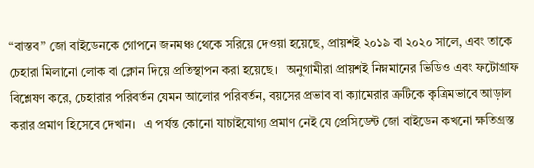“বাস্তব” জো বাইডেনকে গোপনে জনমঞ্চ থেকে সরিয়ে দেওয়া হয়েছে, প্রায়শই ২০১৯ বা ২০২০ সালে, এবং তাকে চেহারা মিলানো লোক বা ক্লোন দিয়ে প্রতিস্থাপন করা হয়েছে।   অনুগামীরা প্রায়শই নিম্নমানের ভিডিও এবং ফটোগ্রাফ বিশ্লেষণ করে, চেহারার পরিবর্তন যেমন আলোর পরিবর্তন, বয়সের প্রভাব বা ক্যামেরার ত্রুটিকে কৃত্রিমভাবে আড়াল করার প্রমাণ হিসেবে দেখান।   এ পর্যন্ত কোনো যাচাইযোগ্য প্রমাণ নেই যে প্রেসিডেন্ট জো বাইডেন কখনো ক্ষতিগ্রস্ত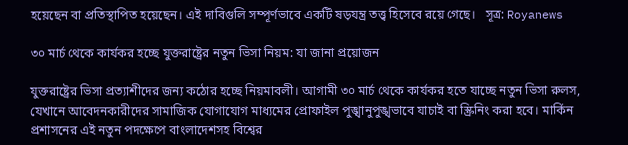হয়েছেন বা প্রতিস্থাপিত হয়েছেন। এই দাবিগুলি সম্পূর্ণভাবে একটি ষড়যন্ত্র তত্ত্ব হিসেবে রয়ে গেছে।   সূত্র: Royanews

৩০ মার্চ থেকে কার্যকর হচ্ছে যুক্তরাষ্ট্রের নতুন ভিসা নিয়ম: যা জানা প্রয়োজন

যুক্তরাষ্ট্রের ভিসা প্রত্যাশীদের জন্য কঠোর হচ্ছে নিয়মাবলী। আগামী ৩০ মার্চ থেকে কার্যকর হতে যাচ্ছে নতুন ভিসা রুলস, যেখানে আবেদনকারীদের সামাজিক যোগাযোগ মাধ্যমের প্রোফাইল পুঙ্খানুপুঙ্খভাবে যাচাই বা স্ক্রিনিং করা হবে। মার্কিন প্রশাসনের এই নতুন পদক্ষেপে বাংলাদেশসহ বিশ্বের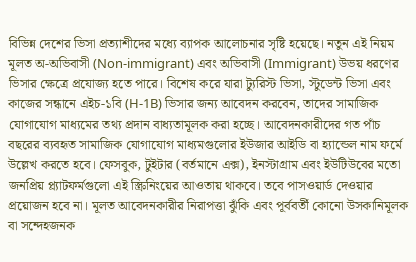বিভিন্ন দেশের ভিসা প্রত্যাশীদের মধ্যে ব্যাপক আলোচনার সৃষ্টি হয়েছে। নতুন এই নিয়ম মূলত অ-অভিবাসী (Non-immigrant) এবং অভিবাসী (Immigrant) উভয় ধরণের ভিসার ক্ষেত্রে প্রযোজ্য হতে পারে। বিশেষ করে যারা ট্যুরিস্ট ভিসা, স্টুডেন্ট ভিসা এবং কাজের সন্ধানে এইচ-১বি (H-1B) ভিসার জন্য আবেদন করবেন, তাদের সামাজিক যোগাযোগ মাধ্যমের তথ্য প্রদান বাধ্যতামূলক করা হচ্ছে। আবেদনকারীদের গত পাঁচ বছরের ব্যবহৃত সামাজিক যোগাযোগ মাধ্যমগুলোর ইউজার আইডি বা হ্যান্ডেল নাম ফর্মে উল্লেখ করতে হবে। ফেসবুক, টুইটার (বর্তমানে এক্স), ইনস্টাগ্রাম এবং ইউটিউবের মতো জনপ্রিয় প্ল্যাটফর্মগুলো এই স্ক্রিনিংয়ের আওতায় থাকবে। তবে পাসওয়ার্ড দেওয়ার প্রয়োজন হবে না। মূলত আবেদনকারীর নিরাপত্তা ঝুঁকি এবং পূর্ববর্তী কোনো উসকানিমূলক বা সন্দেহজনক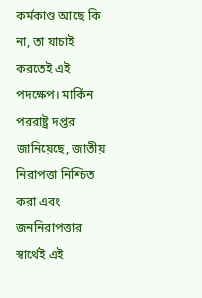কর্মকাণ্ড আছে কি না, তা যাচাই করতেই এই পদক্ষেপ। মার্কিন পররাষ্ট্র দপ্তর জানিয়েছে, জাতীয় নিরাপত্তা নিশ্চিত করা এবং জননিরাপত্তার স্বার্থেই এই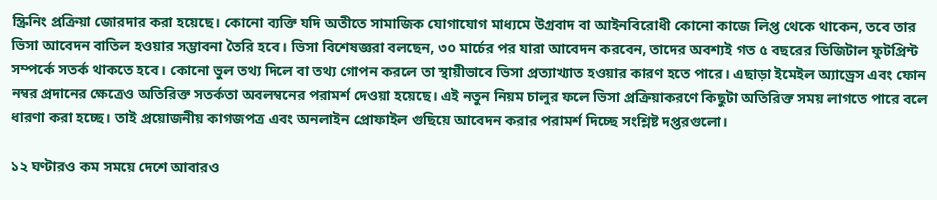স্ক্রিনিং প্রক্রিয়া জোরদার করা হয়েছে। কোনো ব্যক্তি যদি অতীতে সামাজিক যোগাযোগ মাধ্যমে উগ্রবাদ বা আইনবিরোধী কোনো কাজে লিপ্ত থেকে থাকেন, তবে তার ভিসা আবেদন বাতিল হওয়ার সম্ভাবনা তৈরি হবে। ভিসা বিশেষজ্ঞরা বলছেন, ৩০ মার্চের পর যারা আবেদন করবেন, তাদের অবশ্যই গত ৫ বছরের ডিজিটাল ফুটপ্রিন্ট সম্পর্কে সতর্ক থাকতে হবে। কোনো ভুল তথ্য দিলে বা তথ্য গোপন করলে তা স্থায়ীভাবে ভিসা প্রত্যাখ্যাত হওয়ার কারণ হতে পারে। এছাড়া ইমেইল অ্যাড্রেস এবং ফোন নম্বর প্রদানের ক্ষেত্রেও অতিরিক্ত সতর্কতা অবলম্বনের পরামর্শ দেওয়া হয়েছে। এই নতুন নিয়ম চালুর ফলে ভিসা প্রক্রিয়াকরণে কিছুটা অতিরিক্ত সময় লাগতে পারে বলে ধারণা করা হচ্ছে। তাই প্রয়োজনীয় কাগজপত্র এবং অনলাইন প্রোফাইল গুছিয়ে আবেদন করার পরামর্শ দিচ্ছে সংশ্লিষ্ট দপ্তরগুলো।

১২ ঘণ্টারও কম সময়ে দেশে আবারও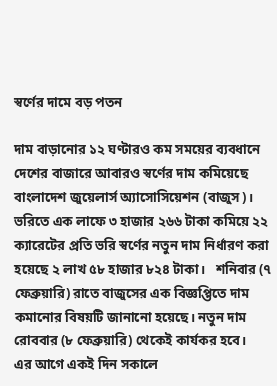স্বর্ণের দামে বড় পতন

দাম বাড়ানোর ১২ ঘণ্টারও কম সময়ের ব্যবধানে দেশের বাজারে আবারও স্বর্ণের দাম কমিয়েছে বাংলাদেশ জুয়েলার্স অ্যাসোসিয়েশন (বাজুস)। ভরিতে এক লাফে ৩ হাজার ২৬৬ টাকা কমিয়ে ২২ ক্যারেটের প্রতি ভরি স্বর্ণের নতুন দাম নির্ধারণ করা হয়েছে ২ লাখ ৫৮ হাজার ৮২৪ টাকা।   শনিবার (৭ ফেব্রুয়ারি) রাতে বাজুসের এক বিজ্ঞপ্তিতে দাম কমানোর বিষয়টি জানানো হয়েছে। নতুন দাম রোববার (৮ ফেব্রুয়ারি) থেকেই কার্যকর হবে।   এর আগে একই দিন সকালে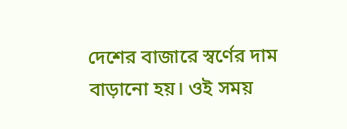দেশের বাজারে স্বর্ণের দাম বাড়ানো হয়। ওই সময়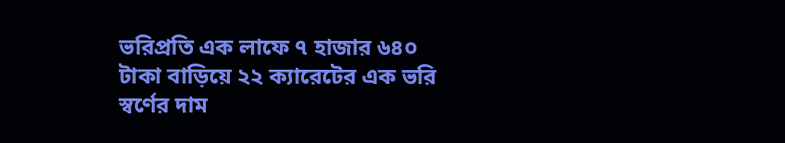ভরিপ্রতি এক লাফে ৭ হাজার ৬৪০ টাকা বাড়িয়ে ২২ ক্যারেটের এক ভরি স্বর্ণের দাম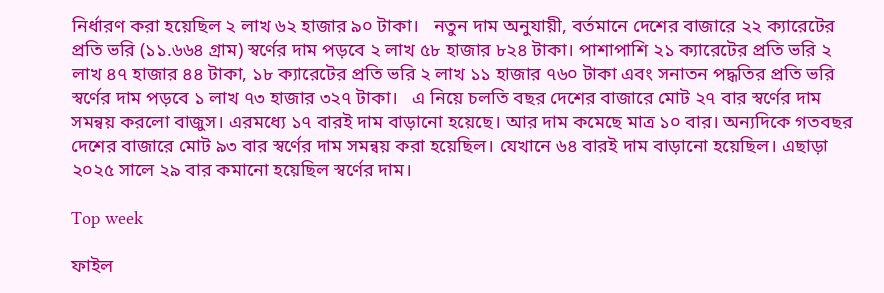নির্ধারণ করা হয়েছিল ২ লাখ ৬২ হাজার ৯০ টাকা।   নতুন দাম অনুযায়ী, বর্তমানে দেশের বাজারে ২২ ক্যারেটের প্রতি ভরি (১১.৬৬৪ গ্রাম) স্বর্ণের দাম পড়বে ২ লাখ ৫৮ হাজার ৮২৪ টাকা। পাশাপাশি ২১ ক্যারেটের প্রতি ভরি ২ লাখ ৪৭ হাজার ৪৪ টাকা, ১৮ ক্যারেটের প্রতি ভরি ২ লাখ ১১ হাজার ৭৬০ টাকা এবং সনাতন পদ্ধতির প্রতি ভরি স্বর্ণের দাম পড়বে ১ লাখ ৭৩ হাজার ৩২৭ টাকা।   এ নিয়ে চলতি বছর দেশের বাজারে মোট ২৭ বার স্বর্ণের দাম সমন্বয় করলো বাজুস। এরমধ্যে ১৭ বারই দাম বাড়ানো হয়েছে। আর দাম কমেছে মাত্র ১০ বার। অন্যদিকে গতবছর দেশের বাজারে মোট ৯৩ বার স্বর্ণের দাম সমন্বয় করা হয়েছিল। যেখানে ৬৪ বারই দাম বাড়ানো হয়েছিল। এছাড়া ২০২৫ সালে ২৯ বার কমানো হয়েছিল স্বর্ণের দাম।

Top week

ফাইল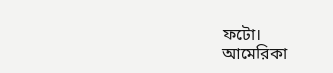ফটো।
আমেরিকা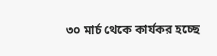৩০ মার্চ থেকে কার্যকর হচ্ছে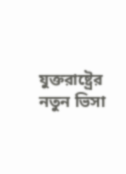যুক্তরাষ্ট্রের নতুন ভিসা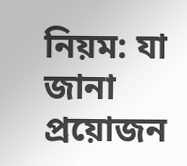নিয়ম: যা জানা প্রয়োজন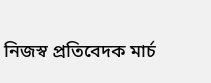নিজস্ব প্রতিবেদক মার্চ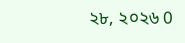২৮, ২০২৬ 0